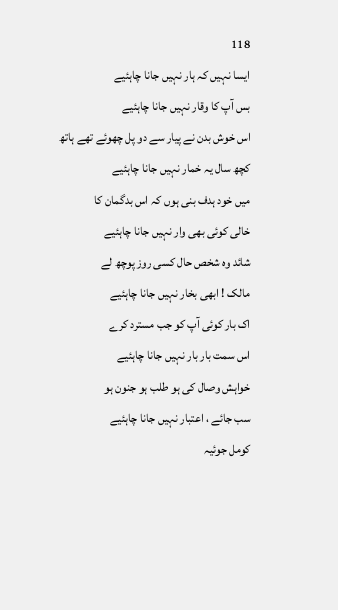118
ایسا نہیں کہ ہار نہیں جانا چاہئیے
بس آپ کا وقار نہیں جانا چاہئیے
اس خوش بدن نے پیار سے دو پل چھوئے تھے ہاتھ
کچھ سال یہ خمار نہیں جانا چاہئیے
میں خود ہدف بنی ہوں کہ اس بدگمان کا
خالی کوئی بھی وار نہیں جانا چاہئیے
شائد وہ شخص حال کسی روز پوچھ لے
مالک ! ابھی بخار نہیں جانا چاہئیے
اک بار کوئی آپ کو جب مسترد کرے
اس سمت بار بار نہیں جانا چاہئیے
خواہش وصال کی ہو طلب ہو جنون ہو
سب جائے ، اعتبار نہیں جانا چاہئیے
کومل جوئیہ